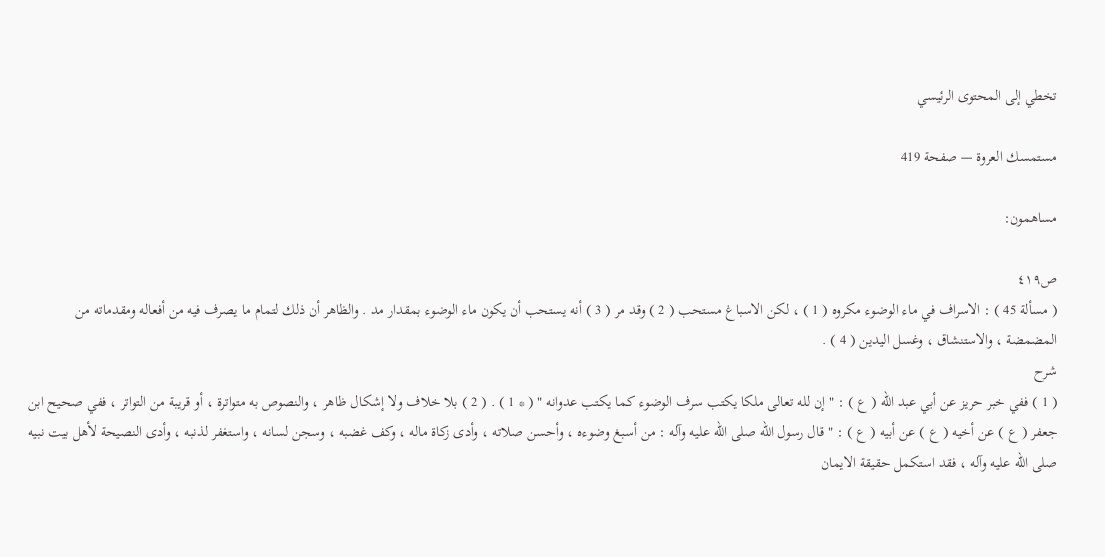تخطي إلى المحتوى الرئيسي

مستمسك العروة — صفحة 419

مساهمون:

ص٤١٩
( مسألة 45 ) : الاسراف في ماء الوضوء مكروه ( 1 ) ، لكن الاسباغ مستحب ( 2 ) وقد مر ( 3 ) أنه يستحب أن يكون ماء الوضوء بمقدار مد . والظاهر أن ذلك لتمام ما يصرف فيه من أفعاله ومقدماته من المضمضة ، والاستنشاق ، وغسل اليدين ( 4 ) .
شرح
( 1 ) ففي خبر حريز عن أبي عبد الله ( ع ) : " إن لله تعالى ملكا يكتب سرف الوضوء كما يكتب عدوانه " ( * 1 ) . ( 2 ) بلا خلاف ولا إشكال ظاهر ، والنصوص به متواترة ، أو قريبة من التواتر ، ففي صحيح ابن جعفر ( ع ) عن أخيه ( ع ) عن أبيه ( ع ) : " قال رسول الله صلى الله عليه وآله : من أسبغ وضوءه ، وأحسن صلاته ، وأدى زكاة ماله ، وكف غضبه ، وسجن لسانه ، واستغفر لذنبه ، وأدى النصيحة لأهل بيت نبيه صلى الله عليه وآله ، فقد استكمل حقيقة الايمان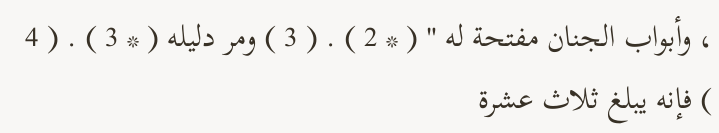، وأبواب الجنان مفتحة له " ( * 2 ) . ( 3 ) ومر دليله ( * 3 ) . ( 4 ) فإنه يبلغ ثلاث عشرة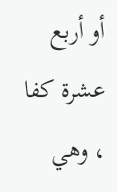أو أربع عشرة كفا ، وهي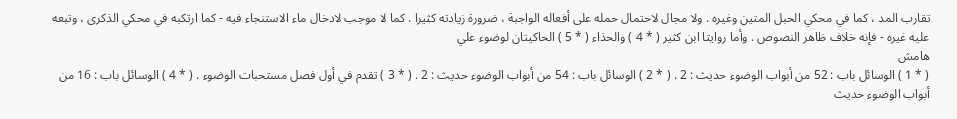تقارب المد ، كما في محكي الحبل المتين وغيره . ولا مجال لاحتمال حمله على أفعاله الواجبة ، ضرورة زيادته كثيرا . كما لا موجب لادخال ماء الاستنجاء فيه - كما ارتكبه في محكي الذكرى ، وتبعه عليه غيره - فإنه خلاف ظاهر النصوص . وأما روايتا ابن كثير ( * 4 ) والحذاء ( * 5 ) الحاكيتان لوضوء علي
هامش
( * 1 ) الوسائل باب : 52 من أبواب الوضوء حديث : 2 . ( * 2 ) الوسائل باب : 54 من أبواب الوضوء حديث : 2 . ( * 3 ) تقدم في أول فصل مستحبات الوضوء . ( * 4 ) الوسائل باب : 16 من أبواب الوضوء حديث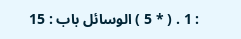: 1 . ( * 5 ) الوسائل باب : 15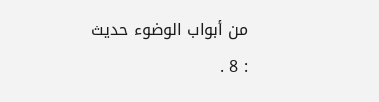من أبواب الوضوء حديث : 8 .